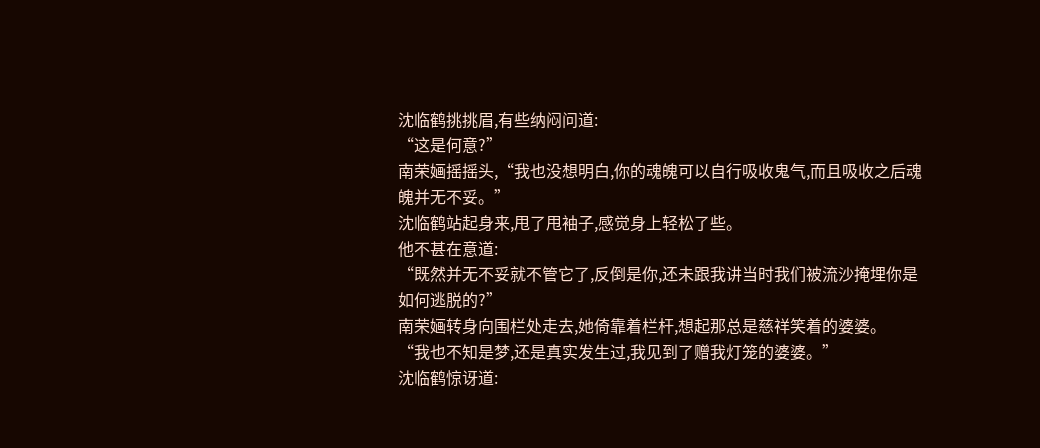沈临鹤挑挑眉,有些纳闷问道:
“这是何意?”
南荣婳摇摇头,“我也没想明白,你的魂魄可以自行吸收鬼气,而且吸收之后魂魄并无不妥。”
沈临鹤站起身来,甩了甩袖子,感觉身上轻松了些。
他不甚在意道:
“既然并无不妥就不管它了,反倒是你,还未跟我讲当时我们被流沙掩埋你是如何逃脱的?”
南荣婳转身向围栏处走去,她倚靠着栏杆,想起那总是慈祥笑着的婆婆。
“我也不知是梦,还是真实发生过,我见到了赠我灯笼的婆婆。”
沈临鹤惊讶道: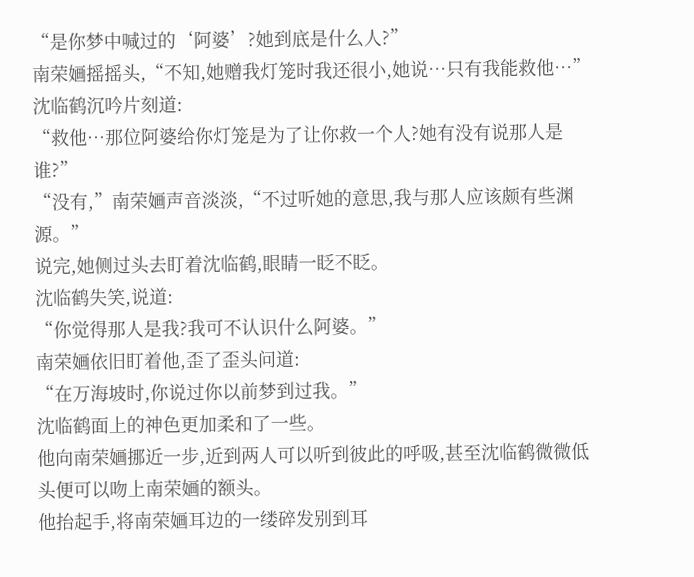“是你梦中喊过的‘阿婆’?她到底是什么人?”
南荣婳摇摇头,“不知,她赠我灯笼时我还很小,她说…只有我能救他…”
沈临鹤沉吟片刻道:
“救他…那位阿婆给你灯笼是为了让你救一个人?她有没有说那人是谁?”
“没有,”南荣婳声音淡淡,“不过听她的意思,我与那人应该颇有些渊源。”
说完,她侧过头去盯着沈临鹤,眼睛一眨不眨。
沈临鹤失笑,说道:
“你觉得那人是我?我可不认识什么阿婆。”
南荣婳依旧盯着他,歪了歪头问道:
“在万海坡时,你说过你以前梦到过我。”
沈临鹤面上的神色更加柔和了一些。
他向南荣婳挪近一步,近到两人可以听到彼此的呼吸,甚至沈临鹤微微低头便可以吻上南荣婳的额头。
他抬起手,将南荣婳耳边的一缕碎发别到耳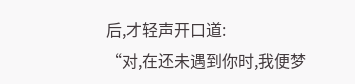后,才轻声开口道:
“对,在还未遇到你时,我便梦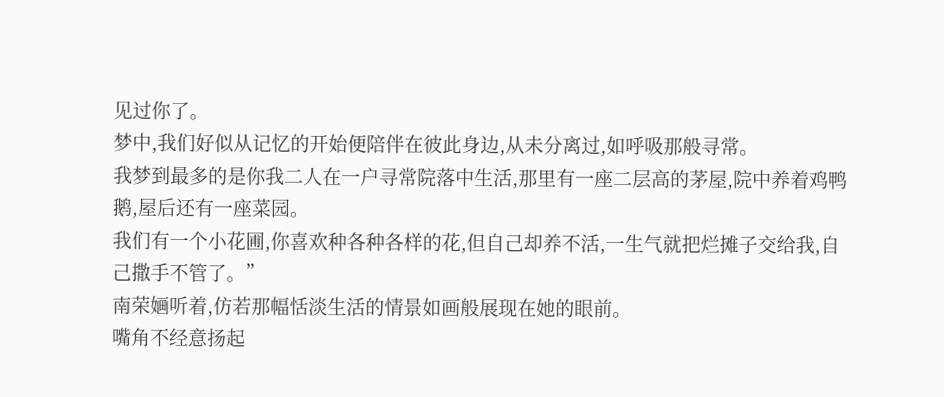见过你了。
梦中,我们好似从记忆的开始便陪伴在彼此身边,从未分离过,如呼吸那般寻常。
我梦到最多的是你我二人在一户寻常院落中生活,那里有一座二层高的茅屋,院中养着鸡鸭鹅,屋后还有一座菜园。
我们有一个小花圃,你喜欢种各种各样的花,但自己却养不活,一生气就把烂摊子交给我,自己撒手不管了。”
南荣婳听着,仿若那幅恬淡生活的情景如画般展现在她的眼前。
嘴角不经意扬起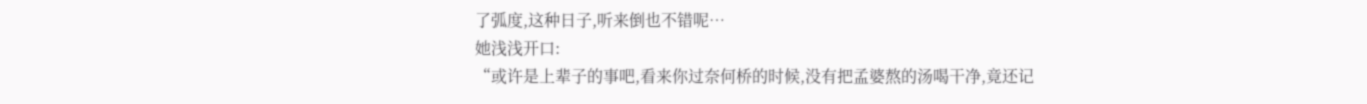了弧度,这种日子,听来倒也不错呢…
她浅浅开口:
“或许是上辈子的事吧,看来你过奈何桥的时候,没有把孟婆熬的汤喝干净,竟还记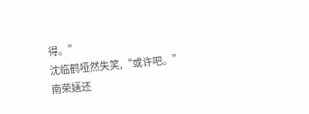得。”
沈临鹤哑然失笑,“或许吧。”
南荣婳还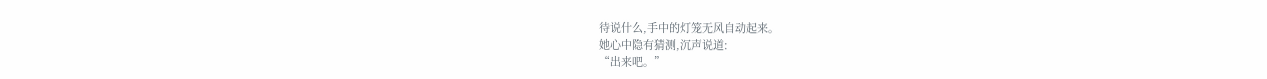待说什么,手中的灯笼无风自动起来。
她心中隐有猜测,沉声说道:
“出来吧。”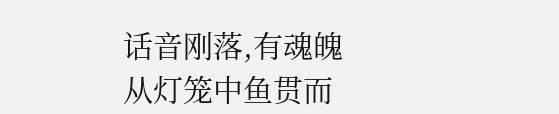话音刚落,有魂魄从灯笼中鱼贯而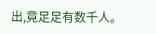出,竟足足有数千人。